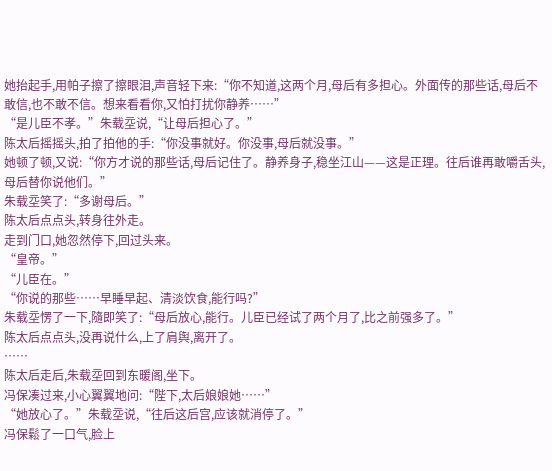她抬起手,用帕子擦了擦眼泪,声音轻下来:“你不知道,这两个月,母后有多担心。外面传的那些话,母后不敢信,也不敢不信。想来看看你,又怕打扰你静养……”
“是儿臣不孝。”朱载坖说,“让母后担心了。”
陈太后摇摇头,拍了拍他的手:“你没事就好。你没事,母后就没事。”
她顿了顿,又说:“你方才说的那些话,母后记住了。静养身子,稳坐江山——这是正理。往后谁再敢嚼舌头,母后替你说他们。”
朱载坖笑了:“多谢母后。”
陈太后点点头,转身往外走。
走到门口,她忽然停下,回过头来。
“皇帝。”
“儿臣在。”
“你说的那些……早睡早起、清淡饮食,能行吗?”
朱载坖愣了一下,隨即笑了:“母后放心,能行。儿臣已经试了两个月了,比之前强多了。”
陈太后点点头,没再说什么,上了肩舆,离开了。
……
陈太后走后,朱载坖回到东暖阁,坐下。
冯保凑过来,小心翼翼地问:“陛下,太后娘娘她……”
“她放心了。”朱载坖说,“往后这后宫,应该就消停了。”
冯保鬆了一口气,脸上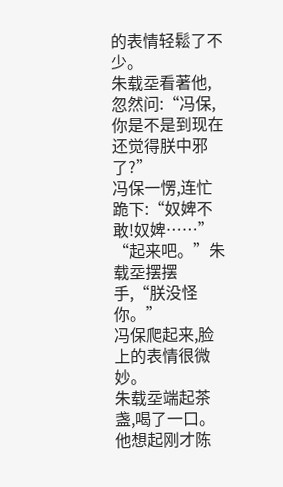的表情轻鬆了不少。
朱载坖看著他,忽然问:“冯保,你是不是到现在还觉得朕中邪了?”
冯保一愣,连忙跪下:“奴婢不敢!奴婢……”
“起来吧。”朱载坖摆摆手,“朕没怪你。”
冯保爬起来,脸上的表情很微妙。
朱载坖端起茶盏,喝了一口。
他想起刚才陈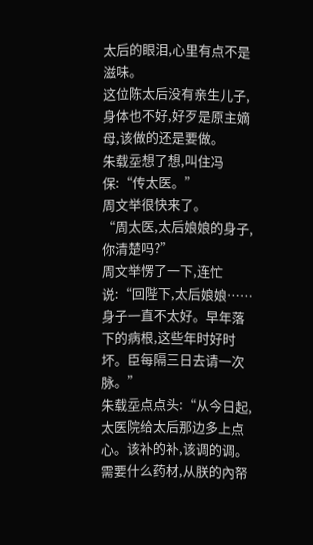太后的眼泪,心里有点不是滋味。
这位陈太后没有亲生儿子,身体也不好,好歹是原主嫡母,该做的还是要做。
朱载坖想了想,叫住冯保:“传太医。”
周文举很快来了。
“周太医,太后娘娘的身子,你清楚吗?”
周文举愣了一下,连忙说:“回陛下,太后娘娘……身子一直不太好。早年落下的病根,这些年时好时坏。臣每隔三日去请一次脉。”
朱载坖点点头:“从今日起,太医院给太后那边多上点心。该补的补,该调的调。需要什么药材,从朕的內帑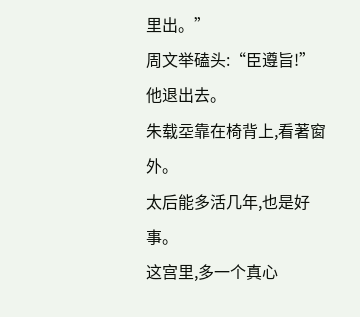里出。”
周文举磕头:“臣遵旨!”
他退出去。
朱载坖靠在椅背上,看著窗外。
太后能多活几年,也是好事。
这宫里,多一个真心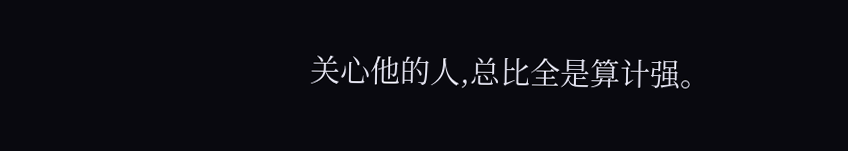关心他的人,总比全是算计强。